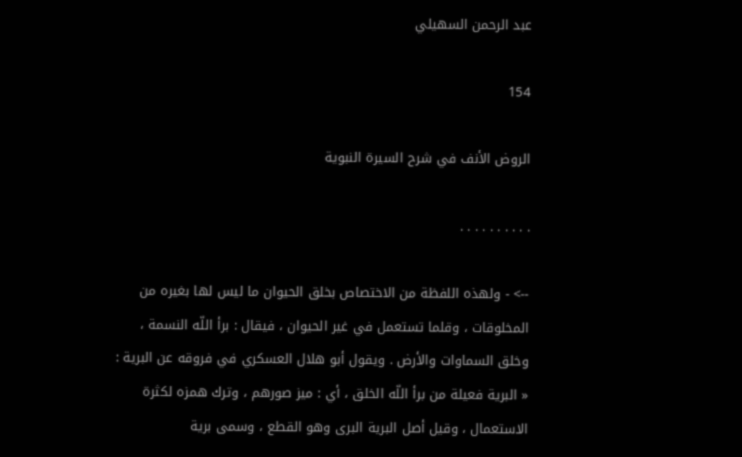عبد الرحمن السهيلي

154

الروض الأنف في شرح السيرة النبوية

. . . . . . . . . .

--> - ولهذه اللفظة من الاختصاص بخلق الحيوان ما ليس لها بغيره من المخلوقات ، وقلما تستعمل في غير الحيوان ، فيقال : برأ اللّه النسمة ، وخلق السماوات والأرض . ويقول أبو هلال العسكري في فروقه عن البرية : « البرية فعيلة من برأ اللّه الخلق ، أي : ميز صورهم ، وترك همزه لكثرة الاستعمال ، وقيل أصل البرية البرى وهو القطع ، وسمى برية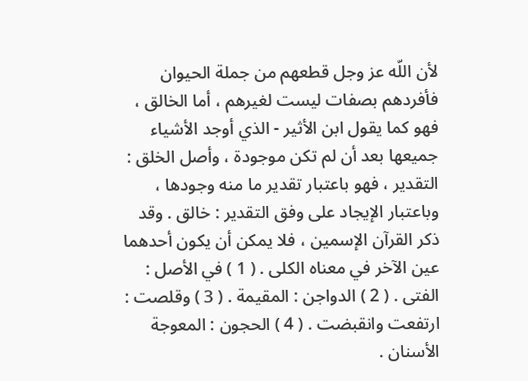لأن اللّه عز وجل قطعهم من جملة الحيوان فأفردهم بصفات ليست لغيرهم ، أما الخالق ، فهو كما يقول ابن الأثير - الذي أوجد الأشياء جميعها بعد أن لم تكن موجودة ، وأصل الخلق : التقدير ، فهو باعتبار تقدير ما منه وجودها ، وباعتبار الإيجاد على وفق التقدير : خالق . وقد ذكر القرآن الإسمين ، فلا يمكن أن يكون أحدهما عين الآخر في معناه الكلى . ( 1 ) في الأصل : الفتى . ( 2 ) الدواجن : المقيمة . ( 3 ) وقلصت : ارتفعت وانقبضت . ( 4 ) الحجون : المعوجة الأسنان .